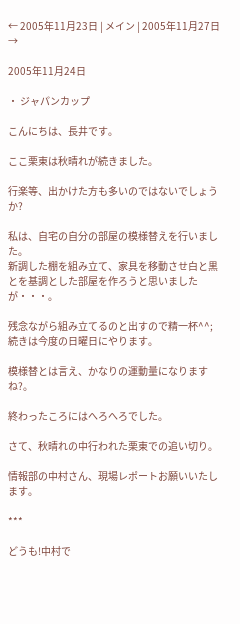← 2005年11月23日 | メイン | 2005年11月27日 →

2005年11月24日

・ ジャパンカップ

こんにちは、長井です。

ここ栗東は秋晴れが続きました。

行楽等、出かけた方も多いのではないでしょうか?

私は、自宅の自分の部屋の模様替えを行いました。
新調した棚を組み立て、家具を移動させ白と黒とを基調とした部屋を作ろうと思いましたが・・・。

残念ながら組み立てるのと出すので精一杯^^;
続きは今度の日曜日にやります。

模様替とは言え、かなりの運動量になりますね?。

終わったころにはへろへろでした。

さて、秋晴れの中行われた栗東での追い切り。

情報部の中村さん、現場レポートお願いいたします。

***

どうも!中村で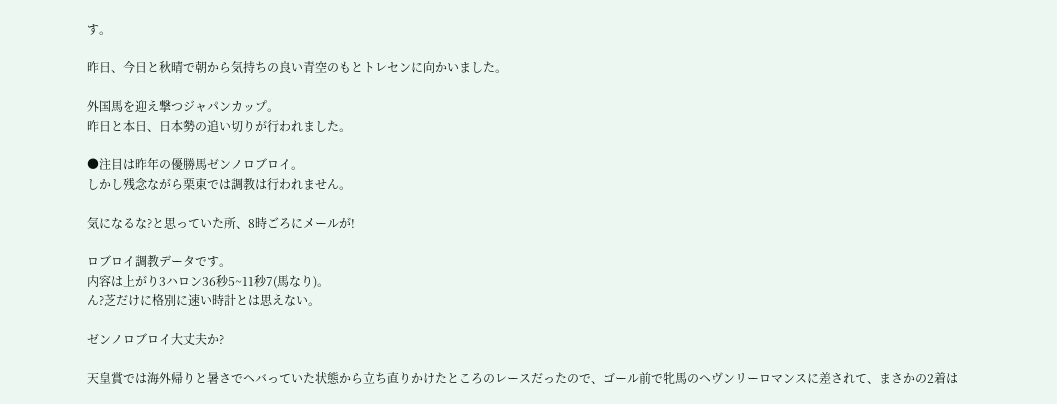す。

昨日、今日と秋晴で朝から気持ちの良い青空のもとトレセンに向かいました。

外国馬を迎え撃つジャパンカップ。
昨日と本日、日本勢の追い切りが行われました。

●注目は昨年の優勝馬ゼンノロブロイ。
しかし残念ながら栗東では調教は行われません。

気になるな?と思っていた所、8時ごろにメールが!

ロブロイ調教データです。
内容は上がり3ハロン36秒5~11秒7(馬なり)。
ん?芝だけに格別に速い時計とは思えない。

ゼンノロブロイ大丈夫か?

天皇賞では海外帰りと暑さでヘバっていた状態から立ち直りかけたところのレースだったので、ゴール前で牝馬のヘヴンリーロマンスに差されて、まさかの2着は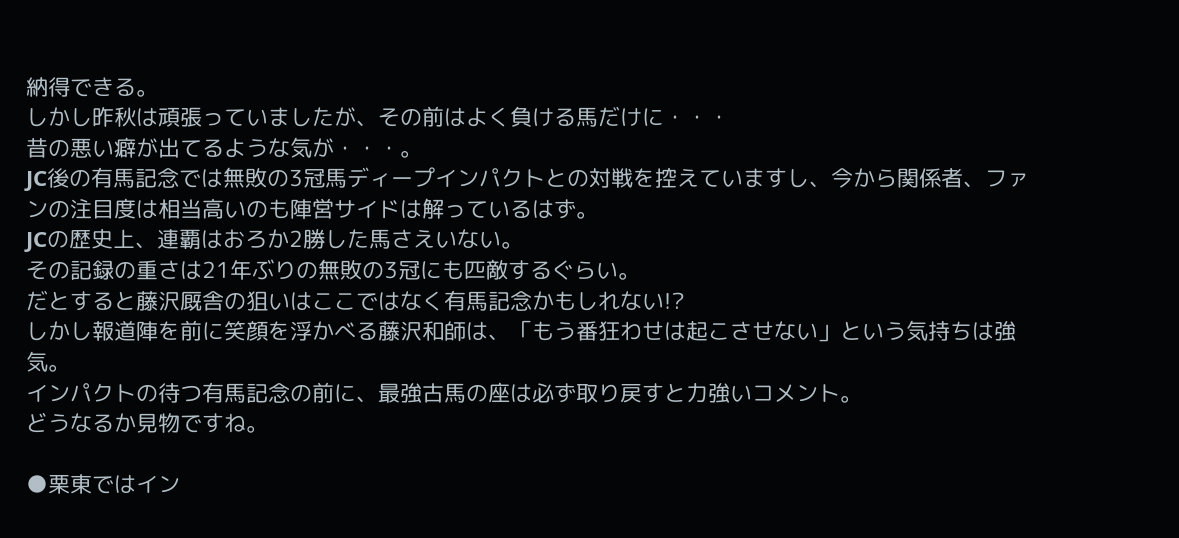納得できる。
しかし昨秋は頑張っていましたが、その前はよく負ける馬だけに・・・
昔の悪い癖が出てるような気が・・・。
JC後の有馬記念では無敗の3冠馬ディープインパクトとの対戦を控えていますし、今から関係者、ファンの注目度は相当高いのも陣営サイドは解っているはず。
JCの歴史上、連覇はおろか2勝した馬さえいない。
その記録の重さは21年ぶりの無敗の3冠にも匹敵するぐらい。
だとすると藤沢厩舎の狙いはここではなく有馬記念かもしれない!?
しかし報道陣を前に笑顔を浮かべる藤沢和師は、「もう番狂わせは起こさせない」という気持ちは強気。
インパクトの待つ有馬記念の前に、最強古馬の座は必ず取り戻すと力強いコメント。
どうなるか見物ですね。

●栗東ではイン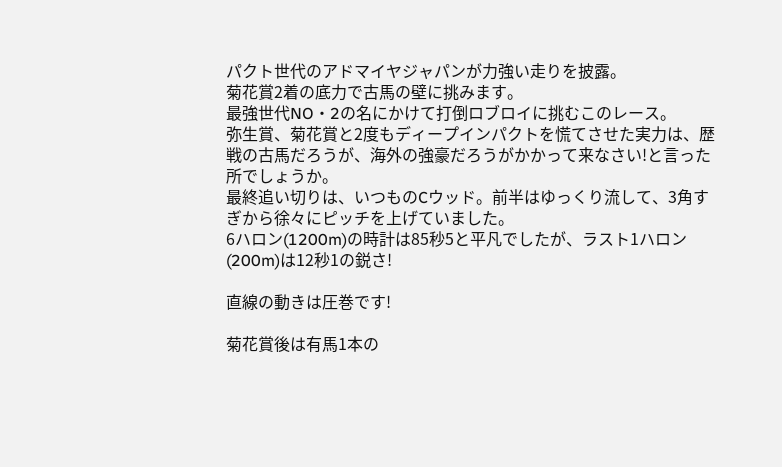パクト世代のアドマイヤジャパンが力強い走りを披露。
菊花賞2着の底力で古馬の壁に挑みます。
最強世代NO・2の名にかけて打倒ロブロイに挑むこのレース。
弥生賞、菊花賞と2度もディープインパクトを慌てさせた実力は、歴戦の古馬だろうが、海外の強豪だろうがかかって来なさい!と言った所でしょうか。
最終追い切りは、いつものCウッド。前半はゆっくり流して、3角すぎから徐々にピッチを上げていました。
6ハロン(1200m)の時計は85秒5と平凡でしたが、ラスト1ハロン(200m)は12秒1の鋭さ!

直線の動きは圧巻です!

菊花賞後は有馬1本の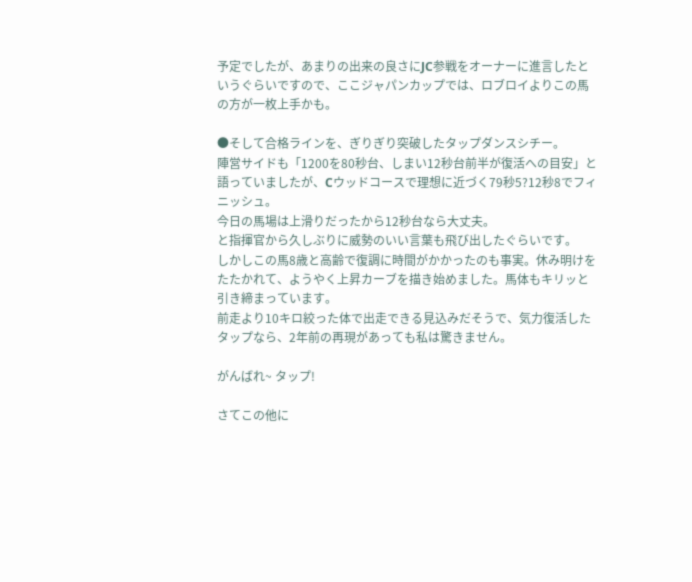予定でしたが、あまりの出来の良さにJC参戦をオーナーに進言したというぐらいですので、ここジャパンカップでは、ロブロイよりこの馬の方が一枚上手かも。

●そして合格ラインを、ぎりぎり突破したタップダンスシチー。
陣営サイドも「1200を80秒台、しまい12秒台前半が復活への目安」と語っていましたが、Cウッドコースで理想に近づく79秒5?12秒8でフィニッシュ。
今日の馬場は上滑りだったから12秒台なら大丈夫。
と指揮官から久しぶりに威勢のいい言葉も飛び出したぐらいです。
しかしこの馬8歳と高齢で復調に時間がかかったのも事実。休み明けをたたかれて、ようやく上昇カーブを描き始めました。馬体もキリッと引き締まっています。
前走より10キロ絞った体で出走できる見込みだそうで、気力復活したタップなら、2年前の再現があっても私は驚きません。

がんばれ~ タップ!

さてこの他に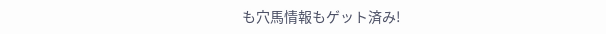も穴馬情報もゲット済み!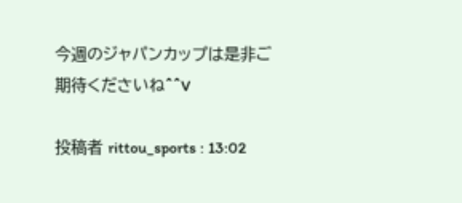今週のジャパンカップは是非ご期待くださいね^^V

投稿者 rittou_sports : 13:02